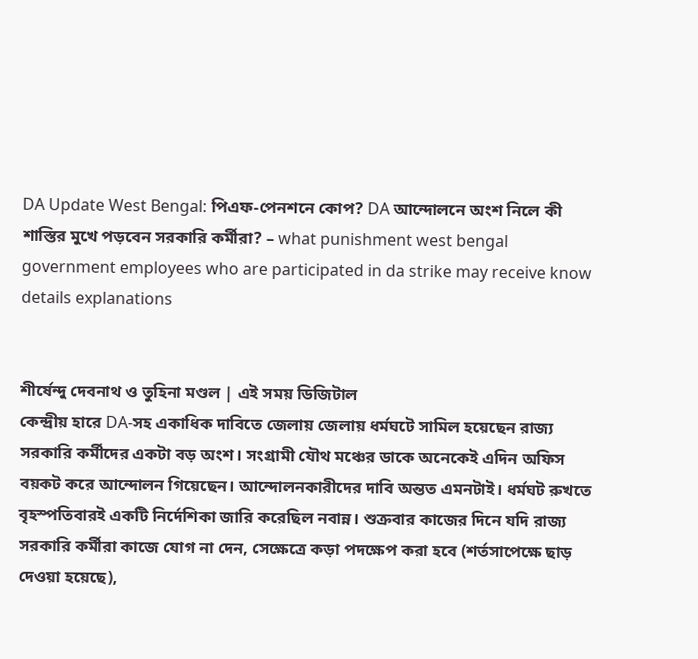DA Update West Bengal: পিএফ-পেনশনে কোপ? DA আন্দোলনে অংশ নিলে কী শাস্তির মুখে পড়বেন সরকারি কর্মীরা? – what punishment west bengal government employees who are participated in da strike may receive know details explanations


শীর্ষেন্দু দেবনাথ ও তুহিনা মণ্ডল | এই সময় ডিজিটাল
কেন্দ্রীয় হারে DA-সহ একাধিক দাবিতে জেলায় জেলায় ধর্মঘটে সামিল হয়েছেন রাজ্য সরকারি কর্মীদের একটা বড় অংশ। সংগ্রামী যৌথ মঞ্চের ডাকে অনেকেই এদিন অফিস বয়কট করে আন্দোলন গিয়েছেন। আন্দোলনকারীদের দাবি অন্তত এমনটাই। ধর্মঘট রুখতে বৃহস্পতিবারই একটি নির্দেশিকা জারি করেছিল নবান্ন। শুক্রবার কাজের দিনে যদি রাজ্য সরকারি কর্মীরা কাজে যোগ না দেন, সেক্ষেত্রে কড়া পদক্ষেপ করা হবে (শর্তসাপেক্ষে ছাড় দেওয়া হয়েছে),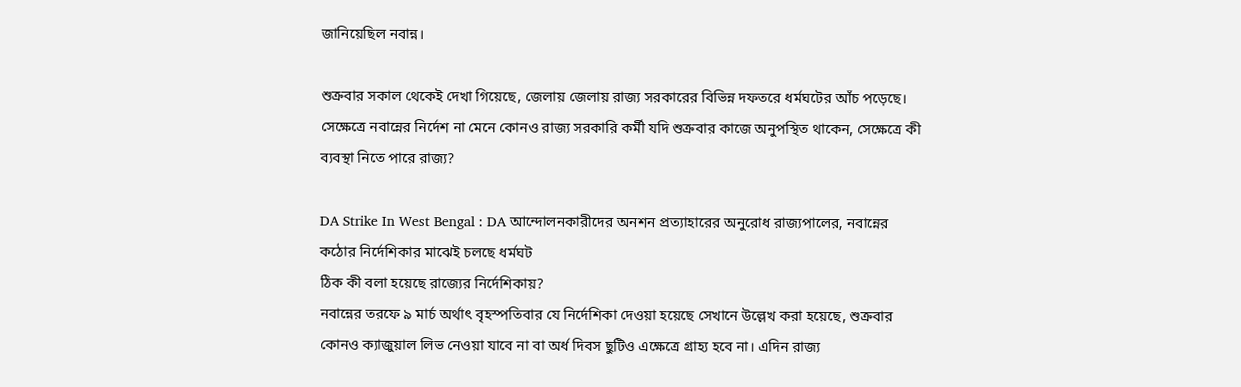জানিয়েছিল নবান্ন।

শুক্রবার সকাল থেকেই দেখা গিয়েছে, জেলায় জেলায় রাজ্য সরকারের বিভিন্ন দফতরে ধর্মঘটের আঁচ পড়েছে। সেক্ষেত্রে নবান্নের নির্দেশ না মেনে কোনও রাজ্য সরকারি কর্মী যদি শুক্রবার কাজে অনুপস্থিত থাকেন, সেক্ষেত্রে কী ব্যবস্থা নিতে পারে রাজ্য?

DA Strike In West Bengal : DA আন্দোলনকারীদের অনশন প্রত্যাহারের অনুরোধ রাজ্যপালের, নবান্নের কঠোর নির্দেশিকার মাঝেই চলছে ধর্মঘট
ঠিক কী বলা হয়েছে রাজ্যের নির্দেশিকায়?
নবান্নের তরফে ৯ মার্চ অর্থাৎ বৃহস্পতিবার যে নির্দেশিকা দেওয়া হয়েছে সেখানে উল্লেখ করা হয়েছে, শুক্রবার কোনও ক্যাজুয়াল লিভ নেওয়া যাবে না বা অর্ধ দিবস ছুটিও এক্ষেত্রে গ্রাহ্য হবে না। এদিন রাজ্য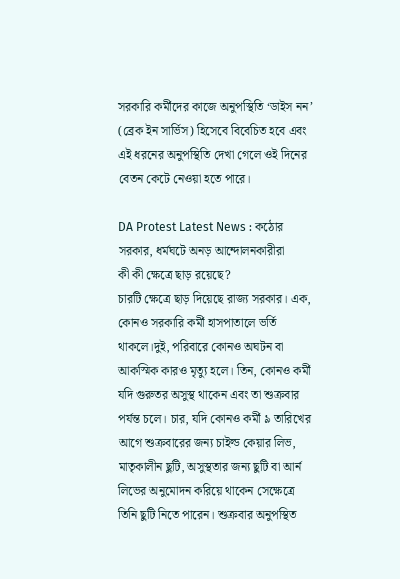সরকারি কর্মীদের কাজে অনুপস্থিতি ‘ডাইস নন’ (ব্রেক ইন সার্ভিস) হিসেবে বিবেচিত হবে এবং এই ধরনের অনুপস্থিতি দেখা গেলে ওই দিনের বেতন কেটে নেওয়া হতে পারে।

DA Protest Latest News : কঠোর সরকার, ধর্মঘটে অনড় আন্দোলনকারীরা
কী কী ক্ষেত্রে ছাড় রয়েছে?
চারটি ক্ষেত্রে ছাড় দিয়েছে রাজ্য সরকার। এক, কোনও সরকারি কর্মী হাসপাতালে ভর্তি থাকলে।দুই, পরিবারে কোনও অঘটন বা আকস্মিক কারও মৃত্যু হলে। তিন, কোনও কর্মী যদি গুরুতর অসুস্থ থাকেন এবং তা শুক্রবার পর্যন্ত চলে। চার, যদি কোনও কর্মী ৯ তারিখের আগে শুক্রবারের জন্য চাইল্ড কেয়ার লিভ, মাতৃকালীন ছুটি, অসুস্থতার জন্য ছুটি বা আর্ন লিভের অনুমোদন করিয়ে থাকেন সেক্ষেত্রে তিনি ছুটি নিতে পারেন। শুক্রবার অনুপস্থিত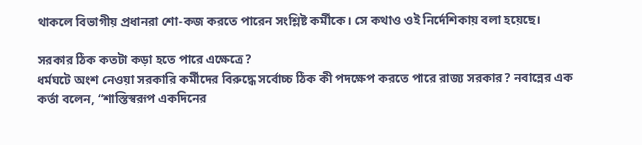থাকলে বিভাগীয় প্রধানরা শো-কজ করতে পারেন সংশ্লিষ্ট কর্মীকে। সে কথাও ওই নির্দেশিকায় বলা হয়েছে।

সরকার ঠিক কতটা কড়া হতে পারে এক্ষেত্রে?
ধর্মঘটে অংশ নেওয়া সরকারি কর্মীদের বিরুদ্ধে সর্বোচ্চ ঠিক কী পদক্ষেপ করতে পারে রাজ্য সরকার? নবান্নের এক কর্তা বলেন, “শাস্তিস্বরূপ একদিনের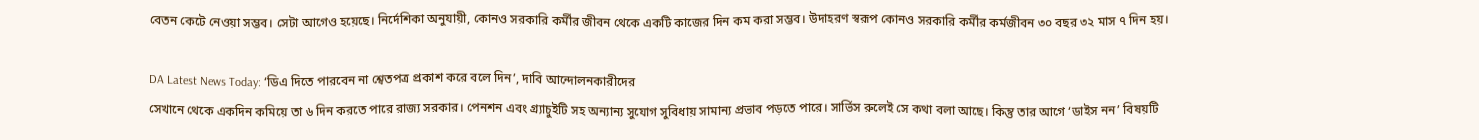বেতন কেটে নেওয়া সম্ভব। সেটা আগেও হয়েছে। নির্দেশিকা অনুযায়ী, কোনও সরকারি কর্মীর জীবন থেকে একটি কাজের দিন কম করা সম্ভব। উদাহরণ স্বরূপ কোনও সরকারি কর্মীর কর্মজীবন ৩০ বছর ৩২ মাস ৭ দিন হয়।

DA Latest News Today: ‘ডিএ দিতে পারবেন না শ্বেতপত্র প্রকাশ করে বলে দিন’, দাবি আন্দোলনকারীদের
সেখানে থেকে একদিন কমিয়ে তা ৬ দিন করতে পারে রাজ্য সরকার। পেনশন এবং গ্র্যাচুইটি সহ অন্যান্য সুযোগ সুবিধায় সামান্য প্রভাব পড়তে পারে। সার্ভিস রুলেই সে কথা বলা আছে। কিন্তু তার আগে ‘ডাইস নন’ বিষয়টি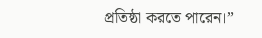প্রতিষ্ঠা করতে পারেন।”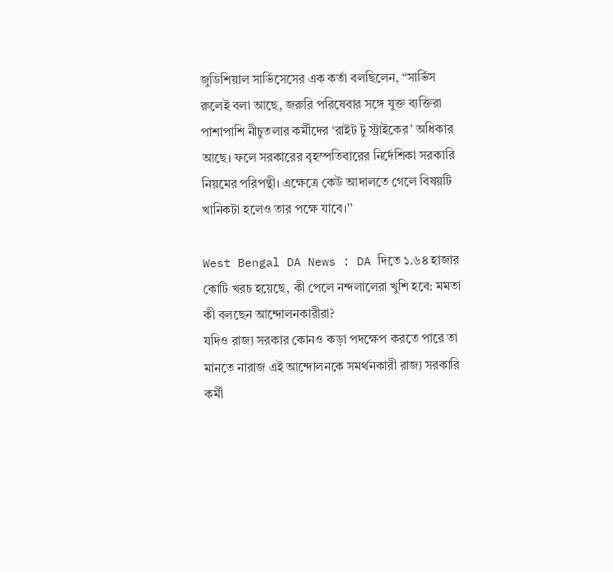জুডিশিয়াল সার্ভিসেসের এক কর্তা বলছিলেন, “সার্ভিস রুলেই বলা আছে, জরুরি পরিষেবার সঙ্গে যুক্ত ব্যক্তিরা পাশাপাশি নীচুতলার কর্মীদের ‘রাইট টু স্ট্রাইকের’ অধিকার আছে। ফলে সরকারের বৃহস্পতিবারের নির্দেশিকা সরকারি নিয়মের পরিপন্থী। এক্ষেত্রে কেউ আদালতে গেলে বিষয়টি খানিকটা হলেও তার পক্ষে যাবে।’’

West Bengal DA News : DA দিতে ১.৬৪ হাজার কোটি খরচ হয়েছে, কী পেলে নন্দলালেরা খুশি হবে: মমতা
কী বলছেন আন্দোলনকারীরা?
যদিও রাজ্য সরকার কোনও কড়া পদক্ষেপ করতে পারে তা মানতে নারাজ এই আন্দোলনকে সমর্থনকারী রাজ্য সরকারি কর্মী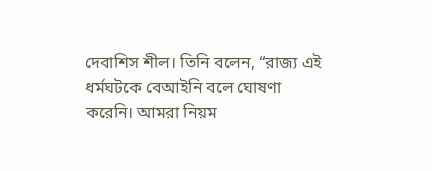দেবাশিস শীল। তিনি বলেন, “রাজ্য এই ধর্মঘটকে বেআইনি বলে ঘোষণা করেনি। আমরা নিয়ম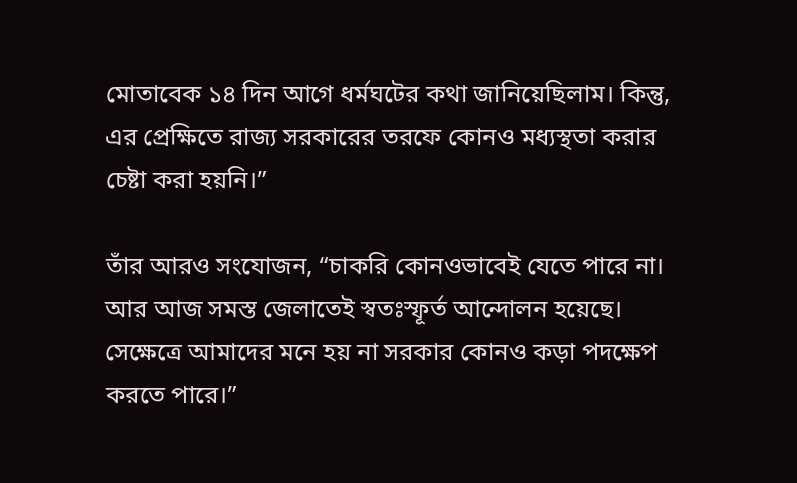মোতাবেক ১৪ দিন আগে ধর্মঘটের কথা জানিয়েছিলাম। কিন্তু, এর প্রেক্ষিতে রাজ্য সরকারের তরফে কোনও মধ্যস্থতা করার চেষ্টা করা হয়নি।”

তাঁর আরও সংযোজন, “চাকরি কোনওভাবেই যেতে পারে না। আর আজ সমস্ত জেলাতেই স্বতঃস্ফূর্ত আন্দোলন হয়েছে। সেক্ষেত্রে আমাদের মনে হয় না সরকার কোনও কড়া পদক্ষেপ করতে পারে।”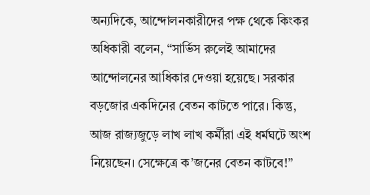অন্যদিকে, আন্দোলনকারীদের পক্ষ থেকে কিংকর অধিকারী বলেন, “সার্ভিস রুলেই আমাদের আন্দোলনের আধিকার দেওয়া হয়েছে। সরকার বড়জোর একদিনের বেতন কাটতে পারে। কিন্তু, আজ রাজ্যজুড়ে লাখ লাখ কর্মীরা এই ধর্মঘটে অংশ নিয়েছেন। সেক্ষেত্রে ক’জনের বেতন কাটবে!”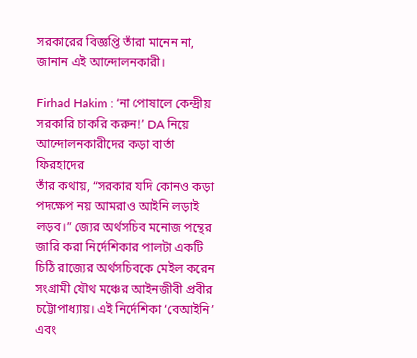সরকারের বিজ্ঞপ্তি তাঁরা মানেন না, জানান এই আন্দোলনকারী।

Firhad Hakim : ‘না পোষালে কেন্দ্রীয় সরকারি চাকরি করুন!’ DA নিয়ে আন্দোলনকারীদের কড়া বার্তা ফিরহাদের
তাঁর কথায়, “সরকার যদি কোনও কড়া পদক্ষেপ নয় আমরাও আইনি লড়াই লড়ব।” জ্যের অর্থসচিব মনোজ পন্থের জারি করা নির্দেশিকার পালটা একটি চিঠি রাজ্যের অর্থসচিবকে মেইল করেন সংগ্রামী যৌথ মঞ্চের আইনজীবী প্রবীর চট্টোপাধ্যায়। এই নির্দেশিকা ‘বেআইনি’ এবং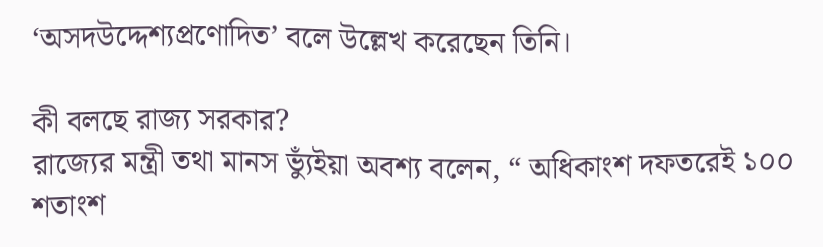‘অসদউদ্দেশ্যপ্রণোদিত’ বলে উল্লেখ করেছেন তিনি।

কী বলছে রাজ্য সরকার?
রাজ্যের মন্ত্রী তথা মানস ভ্যুঁইয়া অবশ্য বলেন, “ অধিকাংশ দফতরেই ১০০ শতাংশ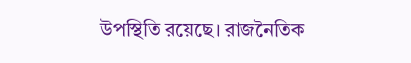উপস্থিতি রয়েছে। রাজনৈতিক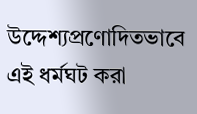উদ্দেশ্যপ্রণোদিতভাবে এই ধর্মঘট করা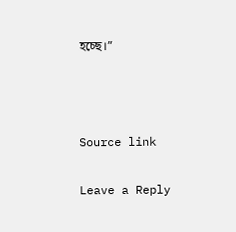হচ্ছে।”



Source link

Leave a Reply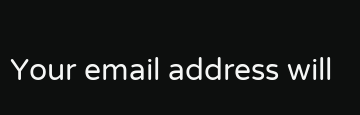Your email address will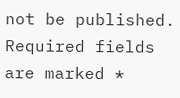not be published. Required fields are marked *